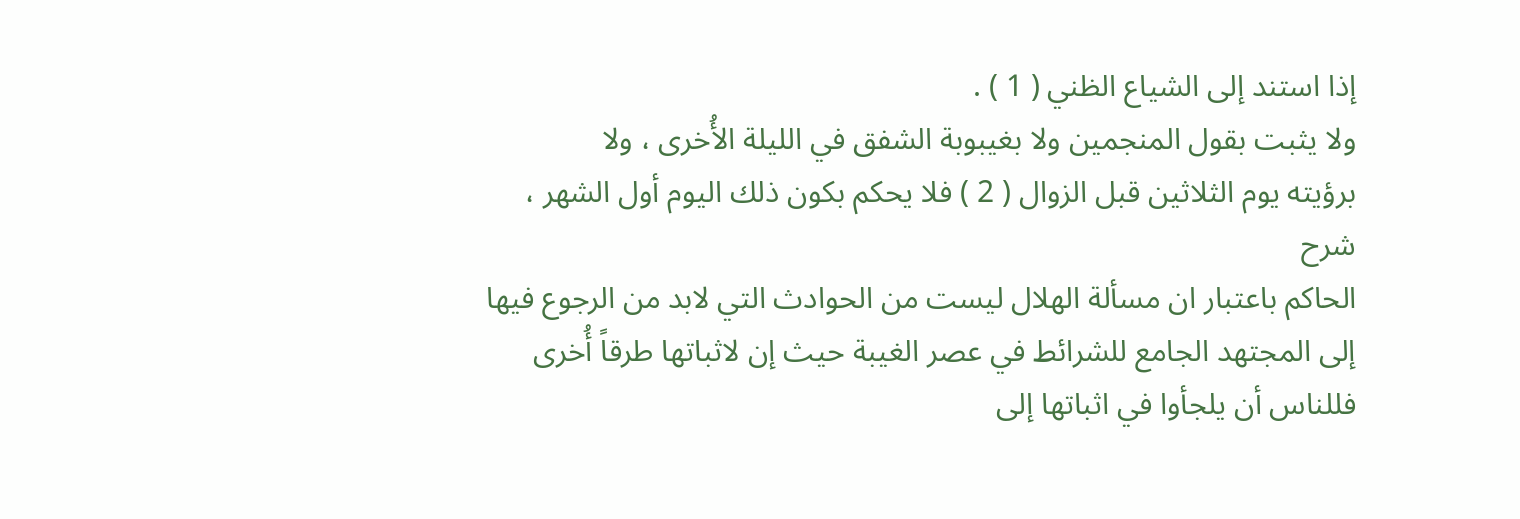إذا استند إلى الشياع الظني ( 1 ) .
ولا يثبت بقول المنجمين ولا بغيبوبة الشفق في الليلة الأُخرى ، ولا
برؤيته يوم الثلاثين قبل الزوال ( 2 ) فلا يحكم بكون ذلك اليوم أول الشهر ،
شرح
الحاكم باعتبار ان مسألة الهلال ليست من الحوادث التي لابد من الرجوع فيها
إلى المجتهد الجامع للشرائط في عصر الغيبة حيث إن لاثباتها طرقاً أُخرى
فللناس أن يلجأوا في اثباتها إلى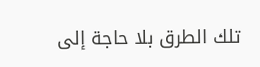تلك الطرق بلا حاجة إلى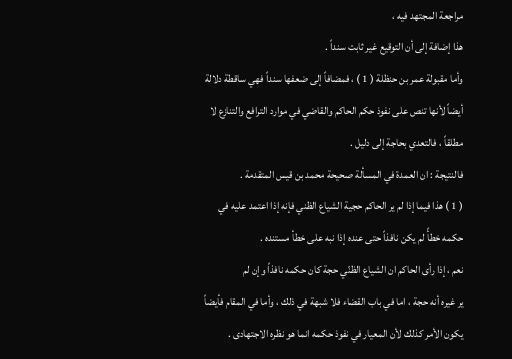مراجعة المجتهد فيه ،
هذا إضافة إلى أن التوقيع غير ثابت سنداً .
وأما مقبولة عمر بن حنظلة ( 1 ) ، فمضافاً إلى ضعفها سنداً فهي ساقطة دلالة
أيضاً لأنها تنص على نفوذ حكم الحاكم والقاضي في موارد الترافع والتنازع لا
مطلقاً ، فالتعدي بحاجة إلى دليل .
فالنتيجة : ان العمدة في المسألة صحيحة محمد بن قيس المتقدمة .
( 1 ) هذا فيما إذا لم ير الحاكم حجية الشياع الظني فإنه إذا اعتمد عليه في
حكمه خطأً لم يكن نافذاً حتى عنده إذا نبه على خطأ مستنده .
نعم ، إذا رأى الحاكم ان الشياع الظنّي حجة كان حكمه نافذاً وإن لم
ير غيره أنه حجة ، اما في باب القضاء فلا شبهة في ذلك ، وأما في المقام فأيضاً
يكون الأمر كذلك لأن المعيار في نفوذ حكمه انما هو نظره الاجتهادى .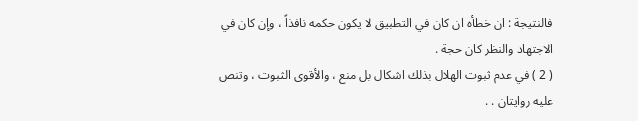فالنتيجة : ان خطأه ان كان في التطبيق لا يكون حكمه نافذاً ، وإن كان في
الاجتهاد والنظر كان حجة .
( 2 ) في عدم ثبوت الهلال بذلك اشكال بل منع ، والأقوى الثبوت ، وتنص
عليه روايتان . .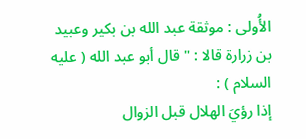الأُولى : موثقة عبد الله بن بكير وعبيد بن زرارة قالا : " قال أبو عبد الله ( عليه السلام ) :
إذا رؤيَ الهلال قبل الزوال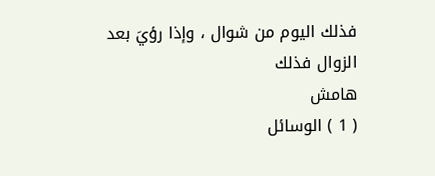فذلك اليوم من شوال ، وإذا رؤيَ بعد الزوال فذلك
هامش
( 1 ) الوسائل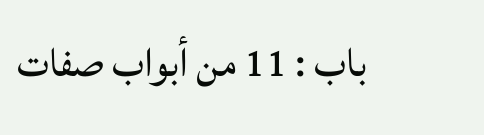باب : 11 من أبواب صفات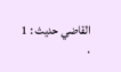القاضي حديث : 1 .